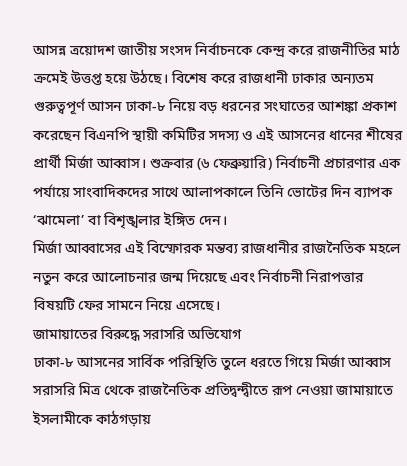আসন্ন ত্রয়োদশ জাতীয় সংসদ নির্বাচনকে কেন্দ্র করে রাজনীতির মাঠ ক্রমেই উত্তপ্ত হয়ে উঠছে। বিশেষ করে রাজধানী ঢাকার অন্যতম গুরুত্বপূর্ণ আসন ঢাকা-৮ নিয়ে বড় ধরনের সংঘাতের আশঙ্কা প্রকাশ করেছেন বিএনপি স্থায়ী কমিটির সদস্য ও এই আসনের ধানের শীষের প্রার্থী মির্জা আব্বাস। শুক্রবার (৬ ফেব্রুয়ারি) নির্বাচনী প্রচারণার এক পর্যায়ে সাংবাদিকদের সাথে আলাপকালে তিনি ভোটের দিন ব্যাপক ‘ঝামেলা’ বা বিশৃঙ্খলার ইঙ্গিত দেন।
মির্জা আব্বাসের এই বিস্ফোরক মন্তব্য রাজধানীর রাজনৈতিক মহলে নতুন করে আলোচনার জন্ম দিয়েছে এবং নির্বাচনী নিরাপত্তার বিষয়টি ফের সামনে নিয়ে এসেছে।
জামায়াতের বিরুদ্ধে সরাসরি অভিযোগ
ঢাকা-৮ আসনের সার্বিক পরিস্থিতি তুলে ধরতে গিয়ে মির্জা আব্বাস সরাসরি মিত্র থেকে রাজনৈতিক প্রতিদ্বন্দ্বীতে রূপ নেওয়া জামায়াতে ইসলামীকে কাঠগড়ায়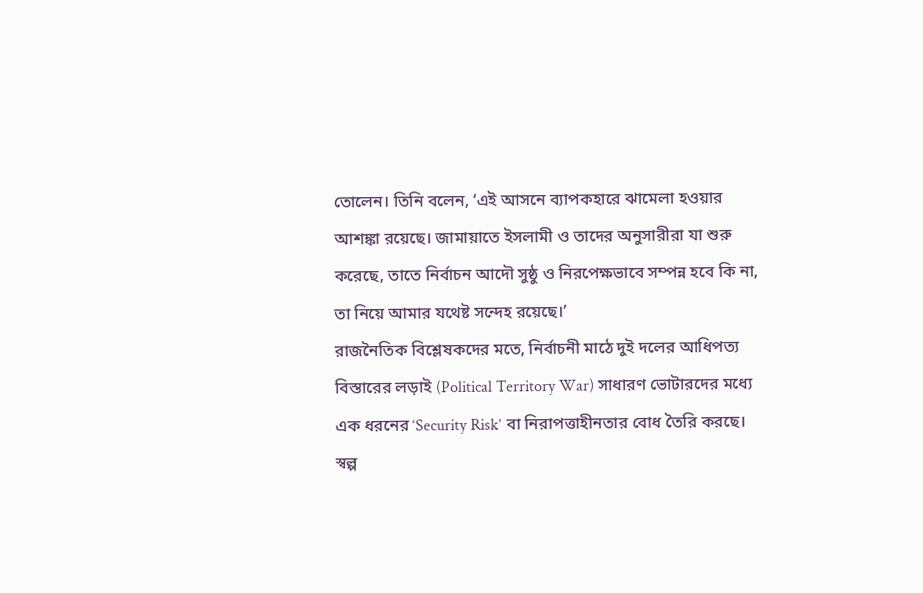তোলেন। তিনি বলেন, ‘এই আসনে ব্যাপকহারে ঝামেলা হওয়ার আশঙ্কা রয়েছে। জামায়াতে ইসলামী ও তাদের অনুসারীরা যা শুরু করেছে, তাতে নির্বাচন আদৌ সুষ্ঠু ও নিরপেক্ষভাবে সম্পন্ন হবে কি না, তা নিয়ে আমার যথেষ্ট সন্দেহ রয়েছে।’
রাজনৈতিক বিশ্লেষকদের মতে, নির্বাচনী মাঠে দুই দলের আধিপত্য বিস্তারের লড়াই (Political Territory War) সাধারণ ভোটারদের মধ্যে এক ধরনের ‘Security Risk’ বা নিরাপত্তাহীনতার বোধ তৈরি করছে।
স্বল্প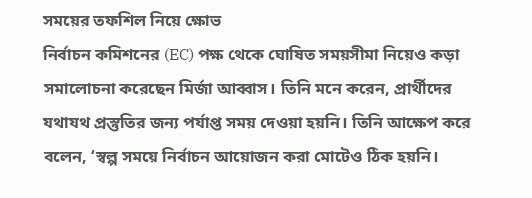সময়ের তফশিল নিয়ে ক্ষোভ
নির্বাচন কমিশনের (EC) পক্ষ থেকে ঘোষিত সময়সীমা নিয়েও কড়া সমালোচনা করেছেন মির্জা আব্বাস। তিনি মনে করেন, প্রার্থীদের যথাযথ প্রস্তুতির জন্য পর্যাপ্ত সময় দেওয়া হয়নি। তিনি আক্ষেপ করে বলেন, ‘স্বল্প সময়ে নির্বাচন আয়োজন করা মোটেও ঠিক হয়নি।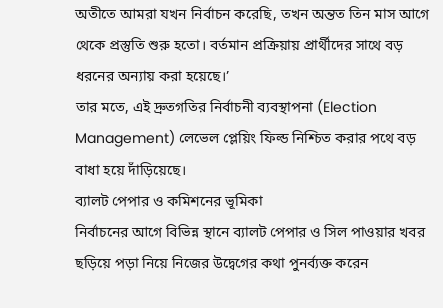অতীতে আমরা যখন নির্বাচন করেছি, তখন অন্তত তিন মাস আগে থেকে প্রস্তুতি শুরু হতো। বর্তমান প্রক্রিয়ায় প্রার্থীদের সাথে বড় ধরনের অন্যায় করা হয়েছে।’
তার মতে, এই দ্রুতগতির নির্বাচনী ব্যবস্থাপনা (Election Management) লেভেল প্লেয়িং ফিল্ড নিশ্চিত করার পথে বড় বাধা হয়ে দাঁড়িয়েছে।
ব্যালট পেপার ও কমিশনের ভূমিকা
নির্বাচনের আগে বিভিন্ন স্থানে ব্যালট পেপার ও সিল পাওয়ার খবর ছড়িয়ে পড়া নিয়ে নিজের উদ্বেগের কথা পুনর্ব্যক্ত করেন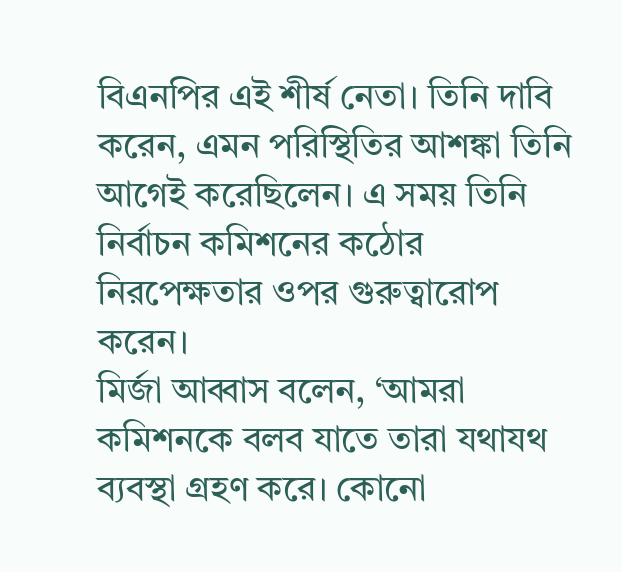বিএনপির এই শীর্ষ নেতা। তিনি দাবি করেন, এমন পরিস্থিতির আশঙ্কা তিনি আগেই করেছিলেন। এ সময় তিনি নির্বাচন কমিশনের কঠোর নিরপেক্ষতার ওপর গুরুত্বারোপ করেন।
মির্জা আব্বাস বলেন, ‘আমরা কমিশনকে বলব যাতে তারা যথাযথ ব্যবস্থা গ্রহণ করে। কোনো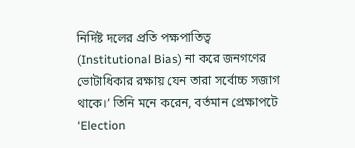নির্দিষ্ট দলের প্রতি পক্ষপাতিত্ব (Institutional Bias) না করে জনগণের ভোটাধিকার রক্ষায় যেন তারা সর্বোচ্চ সজাগ থাকে।’ তিনি মনে করেন, বর্তমান প্রেক্ষাপটে ‘Election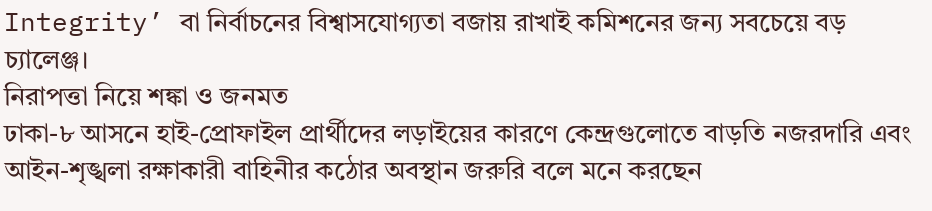Integrity’ বা নির্বাচনের বিশ্বাসযোগ্যতা বজায় রাখাই কমিশনের জন্য সবচেয়ে বড় চ্যালেঞ্জ।
নিরাপত্তা নিয়ে শঙ্কা ও জনমত
ঢাকা-৮ আসনে হাই-প্রোফাইল প্রার্থীদের লড়াইয়ের কারণে কেন্দ্রগুলোতে বাড়তি নজরদারি এবং আইন-শৃঙ্খলা রক্ষাকারী বাহিনীর কঠোর অবস্থান জরুরি বলে মনে করছেন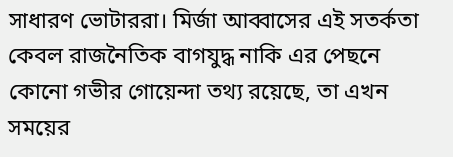সাধারণ ভোটাররা। মির্জা আব্বাসের এই সতর্কতা কেবল রাজনৈতিক বাগযুদ্ধ নাকি এর পেছনে কোনো গভীর গোয়েন্দা তথ্য রয়েছে, তা এখন সময়ের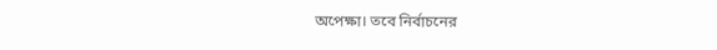অপেক্ষা। তবে নির্বাচনের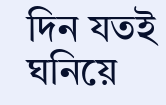দিন যতই ঘনিয়ে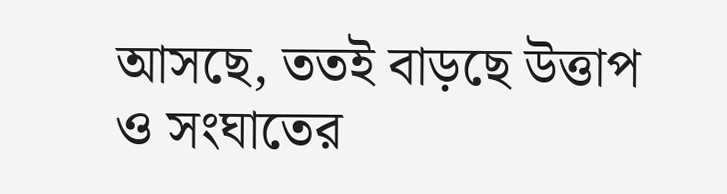আসছে, ততই বাড়ছে উত্তাপ ও সংঘাতের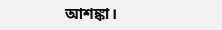আশঙ্কা।